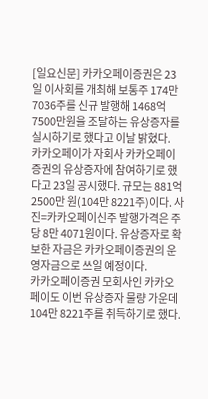[일요신문] 카카오페이증권은 23일 이사회를 개최해 보통주 174만 7036주를 신규 발행해 1468억 7500만원을 조달하는 유상증자를 실시하기로 했다고 이날 밝혔다.
카카오페이가 자회사 카카오페이증권의 유상증자에 참여하기로 했다고 23일 공시했다. 규모는 881억 2500만 원(104만 8221주)이다. 사진=카카오페이신주 발행가격은 주당 8만 4071원이다. 유상증자로 확보한 자금은 카카오페이증권의 운영자금으로 쓰일 예정이다.
카카오페이증권 모회사인 카카오페이도 이번 유상증자 물량 가운데 104만 8221주를 취득하기로 했다.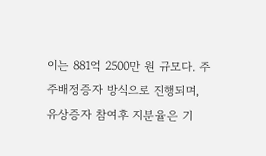이는 881억 2500만 원 규모다. 주주배정증자 방식으로 진행되며, 유상증자 참여후 지분율은 기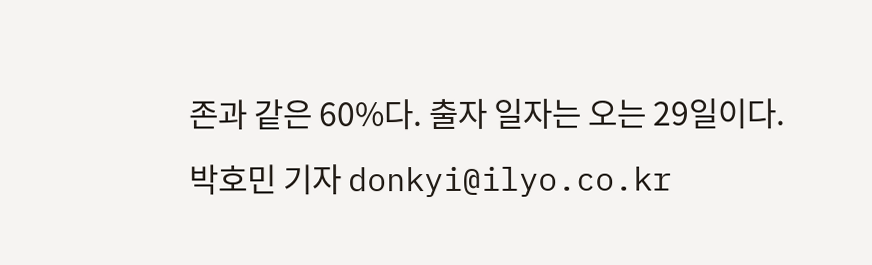존과 같은 60%다. 출자 일자는 오는 29일이다.
박호민 기자 donkyi@ilyo.co.kr